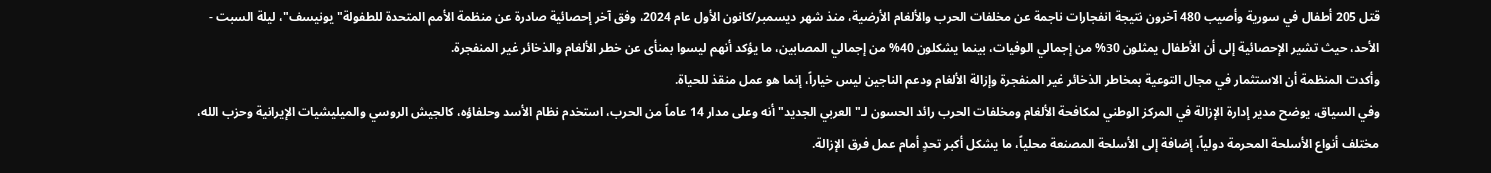قتل 205 أطفال في سورية وأصيب 480 آخرون نتيجة انفجارات ناجمة عن مخلفات الحرب والألغام الأرضية، منذ شهر ديسمبر/كانون الأول عام 2024، وفق آخر إحصائية صادرة عن منظمة الأمم المتحدة للطفولة" يونيسف"، ليلة السبت - الأحد، حيث تشير الإحصائية إلى أن الأطفال يمثلون 30% من إجمالي الوفيات، بينما يشكلون 40% من إجمالي المصابين، ما يؤكد أنهم ليسوا بمنأى عن خطر الألغام والذخائر غير المنفجرة.
وأكدت المنظمة أن الاستثمار في مجال التوعية بمخاطر الذخائر غير المنفجرة وإزالة الألغام ودعم الناجين ليس خياراً، إنما هو عمل منقذ للحياة.
وفي السياق، يوضح مدير إدارة الإزالة في المركز الوطني لمكافحة الألغام ومخلفات الحرب رائد الحسون لـ" العربي الجديد" أنه وعلى مدار 14 عاماً من الحرب، استخدم نظام الأسد وحلفاؤه، كالجيش الروسي والميليشيات الإيرانية وحزب الله، مختلف أنواع الأسلحة المحرمة دولياً، إضافة إلى الأسلحة المصنعة محلياً، ما يشكل أكبر تحدٍ أمام عمل فرق الإزالة.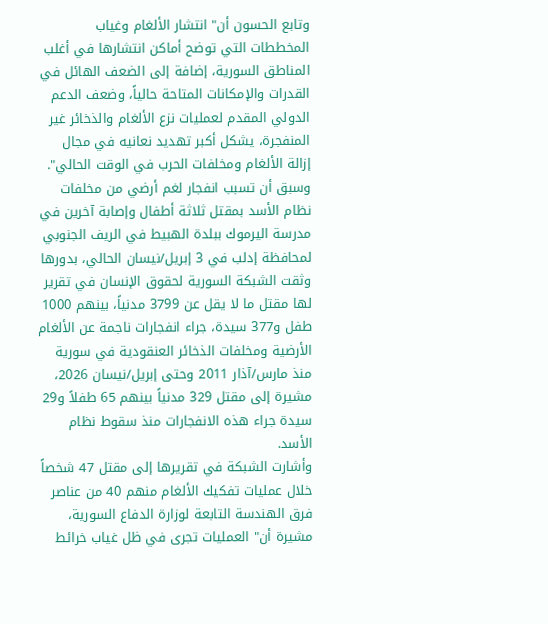وتابع الحسون أن" انتشار الألغام وغياب المخططات التي توضح أماكن انتشارها في أغلب المناطق السورية، إضافة إلى الضعف الهائل في القدرات والإمكانات المتاحة حالياً، وضعف الدعم الدولي المقدم لعمليات نزع الألغام والذخائر غير المنفجرة، يشكل أكبر تهديد نعانيه في مجال إزالة الألغام ومخلفات الحرب في الوقت الحالي".
وسبق أن تسبب انفجار لغم أرضي من مخلفات نظام الأسد بمقتل ثلاثة أطفال وإصابة آخرين في مدرسة اليرموك ببلدة الهبيط في الريف الجنوبي لمحافظة إدلب في 3 إبريل/نيسان الحالي، بدورها وثقت الشبكة السورية لحقوق الإنسان في تقرير لها مقتل ما لا يقل عن 3799 مدنياً، بينهم 1000 طفل و377 سيدة، جراء انفجارات ناجمة عن الألغام الأرضية ومخلفات الذخائر العنقودية في سورية منذ مارس/آذار 2011 وحتى إبريل/نيسان 2026، مشيرة إلى مقتل 329 مدنياً بينهم 65 طفلاً و29 سيدة جراء هذه الانفجارات منذ سقوط نظام الأسد.
وأشارت الشبكة في تقريرها إلى مقتل 47 شخصاً خلال عمليات تفكيك الألغام منهم 40 من عناصر فرق الهندسة التابعة لوزارة الدفاع السورية، مشيرة أن" العمليات تجرى في ظل غياب خرائط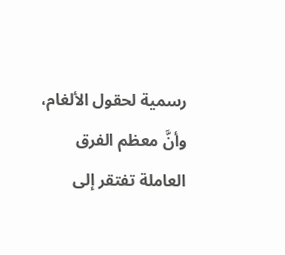رسمية لحقول الألغام، وأنَّ معظم الفرق العاملة تفتقر إلى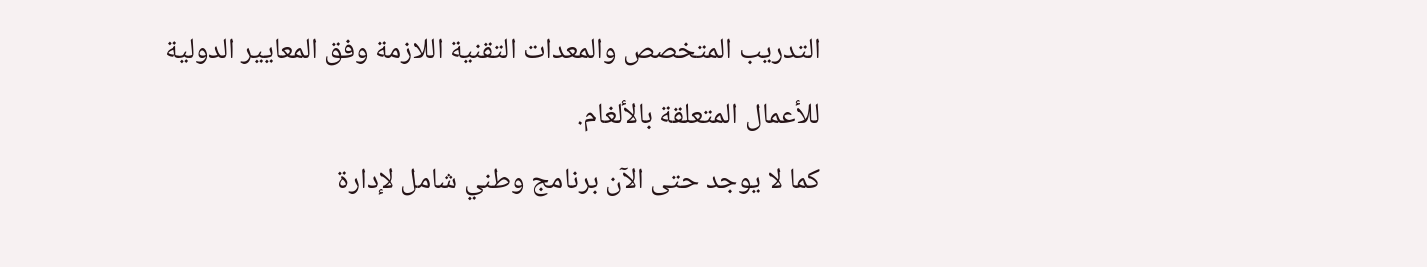التدريب المتخصص والمعدات التقنية اللازمة وفق المعايير الدولية للأعمال المتعلقة بالألغام.
كما لا يوجد حتى الآن برنامج وطني شامل لإدارة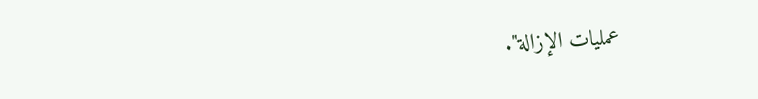عمليات الإزالة".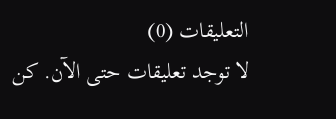التعليقات (0)
لا توجد تعليقات حتى الآن. كن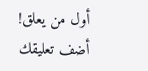أول من يعلق!
أضف تعليقك